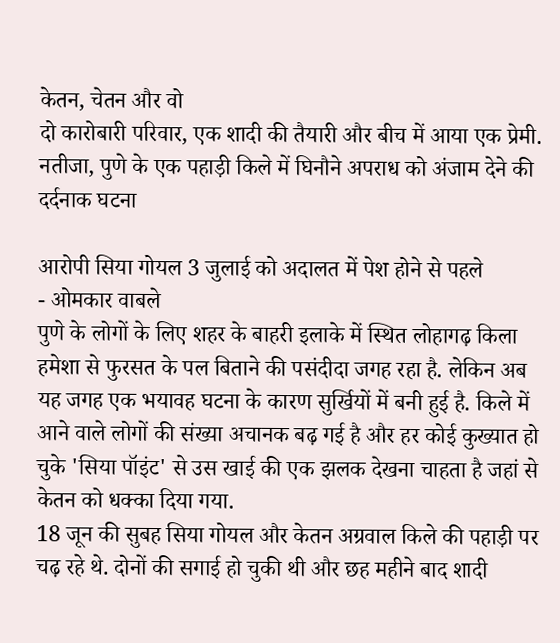केतन, चेतन और वो
दो कारोबारी परिवार, एक शादी की तैयारी और बीच में आया एक प्रेमी. नतीजा, पुणे के एक पहाड़ी किले में घिनौने अपराध को अंजाम देने की दर्दनाक घटना

आरोपी सिया गोयल 3 जुलाई को अदालत में पेश होने से पहले
- ओमकार वाबले
पुणे के लोगों के लिए शहर के बाहरी इलाके में स्थित लोहागढ़ किला हमेशा से फुरसत के पल बिताने की पसंदीदा जगह रहा है. लेकिन अब यह जगह एक भयावह घटना के कारण सुर्खियों में बनी हुई है. किले में आने वाले लोगों की संख्या अचानक बढ़ गई है और हर कोई कुख्यात हो चुके 'सिया पॉइंट' से उस खाई की एक झलक देखना चाहता है जहां से केतन को धक्का दिया गया.
18 जून की सुबह सिया गोयल और केतन अग्रवाल किले की पहाड़ी पर चढ़ रहे थे. दोनों की सगाई हो चुकी थी और छह महीने बाद शादी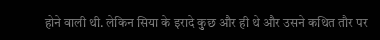होने वाली थी. लेकिन सिया के इरादे कुछ और ही थे और उसने कथित तौर पर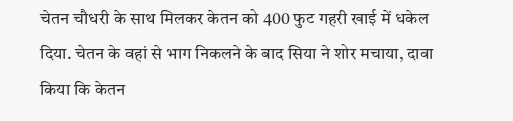चेतन चौधरी के साथ मिलकर केतन को 400 फुट गहरी खाई में धकेल दिया. चेतन के वहां से भाग निकलने के बाद सिया ने शोर मचाया, दावा किया कि केतन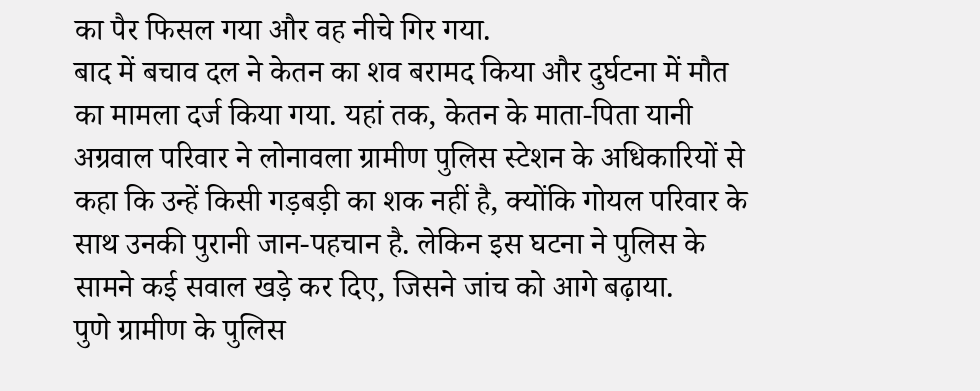का पैर फिसल गया और वह नीचे गिर गया.
बाद में बचाव दल ने केतन का शव बरामद किया और दुर्घटना में मौत का मामला दर्ज किया गया. यहां तक, केतन के माता-पिता यानी अग्रवाल परिवार ने लोनावला ग्रामीण पुलिस स्टेशन के अधिकारियों से कहा कि उन्हें किसी गड़बड़ी का शक नहीं है, क्योंकि गोयल परिवार के साथ उनकी पुरानी जान-पहचान है. लेकिन इस घटना ने पुलिस के सामने कई सवाल खड़े कर दिए, जिसने जांच को आगे बढ़ाया.
पुणे ग्रामीण के पुलिस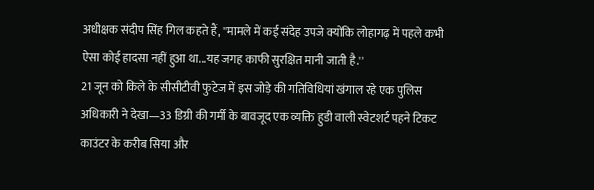अधीक्षक संदीप सिंह गिल कहते हैं, ''मामले में कई संदेह उपजे क्योंकि लोहागढ़ में पहले कभी ऐसा कोई हादसा नहीं हुआ था...यह जगह काफी सुरक्षित मानी जाती है.''
21 जून को किले के सीसीटीवी फुटेज में इस जोड़े की गतिविधियां खंगाल रहे एक पुलिस अधिकारी ने देखा—33 डिग्री की गर्मी के बावजूद एक व्यक्ति हुडी वाली स्वेटशर्ट पहने टिकट काउंटर के करीब सिया और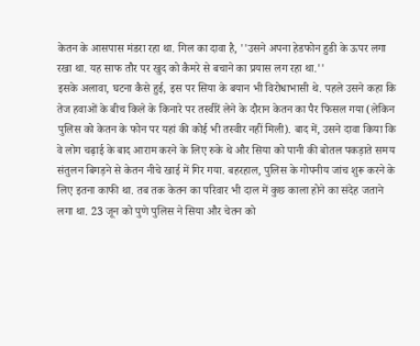केतन के आसपास मंडरा रहा था. गिल का दावा है, ''उसने अपना हेडफोन हुडी के ऊपर लगा रखा था. यह साफ तौर पर खुद को कैमरे से बचाने का प्रयास लग रहा था.''
इसके अलावा, घटना कैसे हुई, इस पर सिया के बयान भी विरोधाभासी थे. पहले उसने कहा कि तेज हवाओं के बीच किले के किनारे पर तस्वीरें लेने के दौरान केतन का पैर फिसल गया (लेकिन पुलिस को केतन के फोन पर यहां की कोई भी तस्वीर नहीं मिली). बाद में, उसने दावा किया कि वे लोग चढ़ाई के बाद आराम करने के लिए रुके थे और सिया को पानी की बोतल पकड़ाते समय संतुलन बिगड़ने से केतन नीचे खाई में गिर गया. बहरहाल, पुलिस के गोपनीय जांच शुरू करने के लिए इतना काफी था. तब तक केतन का परिवार भी दाल में कुछ काला होने का संदेह जताने लगा था. 23 जून को पुणे पुलिस ने सिया और चेतन को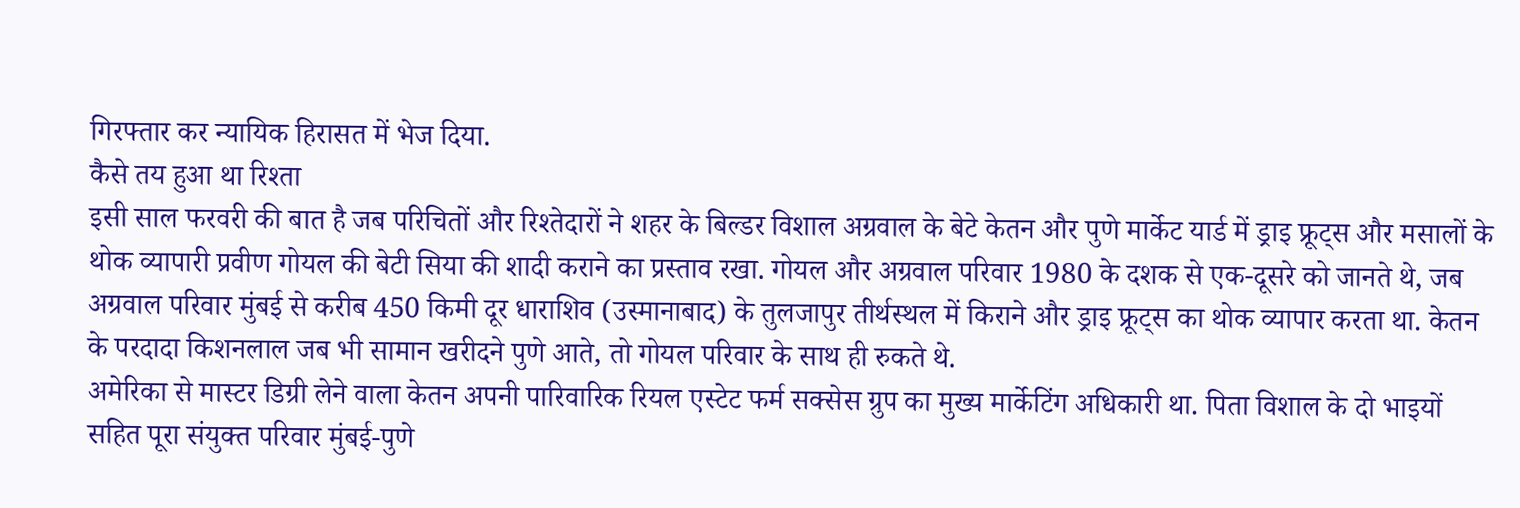गिरफ्तार कर न्यायिक हिरासत में भेज दिया.
कैसे तय हुआ था रिश्ता
इसी साल फरवरी की बात है जब परिचितों और रिश्तेदारों ने शहर के बिल्डर विशाल अग्रवाल के बेटे केतन और पुणे मार्केट यार्ड में ड्राइ फ्रूट्स और मसालों के थोक व्यापारी प्रवीण गोयल की बेटी सिया की शादी कराने का प्रस्ताव रखा. गोयल और अग्रवाल परिवार 1980 के दशक से एक-दूसरे को जानते थे, जब अग्रवाल परिवार मुंबई से करीब 450 किमी दूर धाराशिव (उस्मानाबाद) के तुलजापुर तीर्थस्थल में किराने और ड्राइ फ्रूट्स का थोक व्यापार करता था. केतन के परदादा किशनलाल जब भी सामान खरीदने पुणे आते, तो गोयल परिवार के साथ ही रुकते थे.
अमेरिका से मास्टर डिग्री लेने वाला केतन अपनी पारिवारिक रियल एस्टेट फर्म सक्सेस ग्रुप का मुख्य मार्केटिंग अधिकारी था. पिता विशाल के दो भाइयों सहित पूरा संयुक्त परिवार मुंबई-पुणे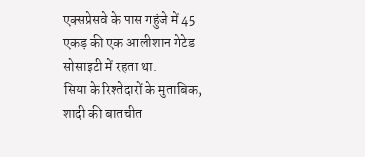एक्सप्रेसवे के पास गहुंजे में 45 एकड़ की एक आलीशान गेटेड सोसाइटी में रहता था.
सिया के रिश्तेदारों के मुताबिक, शादी की बातचीत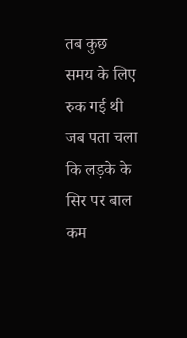तब कुछ समय के लिए रुक गई थी जब पता चला कि लड़के के सिर पर बाल कम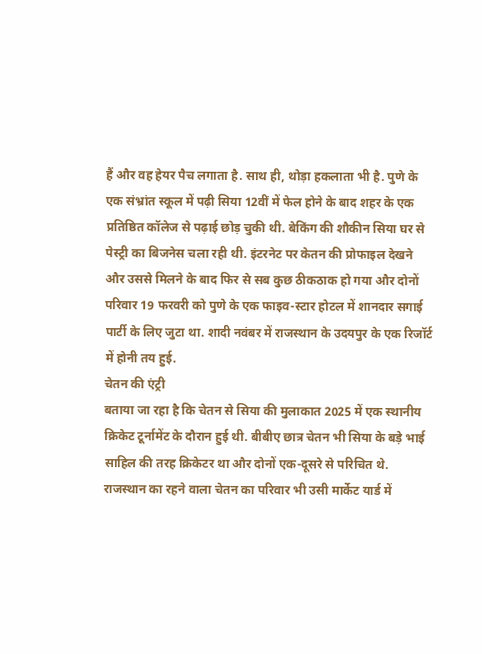हैं और वह हेयर पैच लगाता है. साथ ही, थोड़ा हकलाता भी है. पुणे के एक संभ्रांत स्कूल में पढ़ी सिया 12वीं में फेल होने के बाद शहर के एक प्रतिष्ठित कॉलेज से पढ़ाई छोड़ चुकी थी. बेकिंग की शौकीन सिया घर से पेस्ट्री का बिजनेस चला रही थी. इंटरनेट पर केतन की प्रोफाइल देखने और उससे मिलने के बाद फिर से सब कुछ ठीकठाक हो गया और दोनों परिवार 19 फरवरी को पुणे के एक फाइव-स्टार होटल में शानदार सगाई पार्टी के लिए जुटा था. शादी नवंबर में राजस्थान के उदयपुर के एक रिजॉर्ट में होनी तय हुई.
चेतन की एंट्री
बताया जा रहा है कि चेतन से सिया की मुलाकात 2025 में एक स्थानीय क्रिकेट टूर्नामेंट के दौरान हुई थी. बीबीए छात्र चेतन भी सिया के बड़े भाई साहिल की तरह क्रिकेटर था और दोनों एक-दूसरे से परिचित थे. राजस्थान का रहने वाला चेतन का परिवार भी उसी मार्केट यार्ड में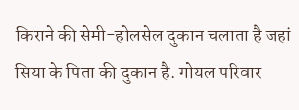किराने की सेमी-होलसेल दुकान चलाता है जहां सिया के पिता की दुकान है. गोयल परिवार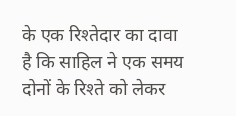के एक रिश्तेदार का दावा है कि साहिल ने एक समय दोनों के रिश्ते को लेकर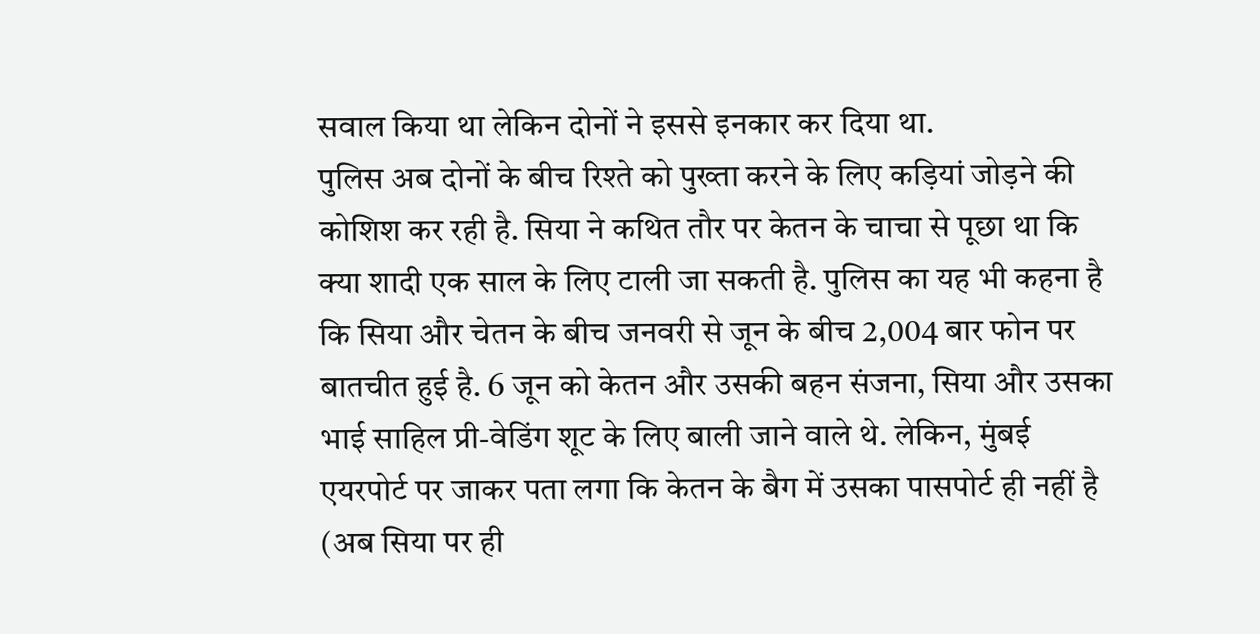सवाल किया था लेकिन दोनों ने इससे इनकार कर दिया था.
पुलिस अब दोनों के बीच रिश्ते को पुख्ता करने के लिए कड़ियां जोड़ने की कोशिश कर रही है. सिया ने कथित तौर पर केतन के चाचा से पूछा था कि क्या शादी एक साल के लिए टाली जा सकती है. पुलिस का यह भी कहना है कि सिया और चेतन के बीच जनवरी से जून के बीच 2,004 बार फोन पर बातचीत हुई है. 6 जून को केतन और उसकी बहन संजना, सिया और उसका भाई साहिल प्री-वेडिंग शूट के लिए बाली जाने वाले थे. लेकिन, मुंबई एयरपोर्ट पर जाकर पता लगा कि केतन के बैग में उसका पासपोर्ट ही नहीं है (अब सिया पर ही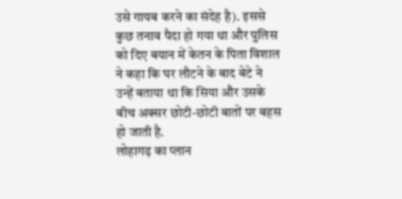उसे गायब करने का संदेह है). इससे कुछ तनाव पैदा हो गया था और पुलिस को दिए बयान में केतन के पिता विशाल ने कहा कि घर लौटने के बाद बेटे ने उन्हें बताया था कि सिया और उसके बीच अक्सर छोटी-छोटी बातों पर बहस हो जाती है.
लोहागढ़ का प्लान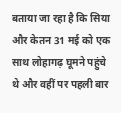बताया जा रहा है कि सिया और केतन 31 मई को एक साथ लोहागढ़ घूमने पहुंचे थे और वहीं पर पहली बार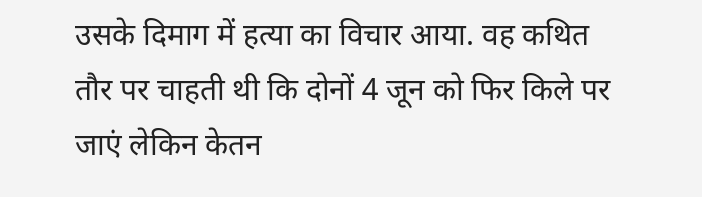उसके दिमाग में हत्या का विचार आया. वह कथित तौर पर चाहती थी कि दोनों 4 जून को फिर किले पर जाएं लेकिन केतन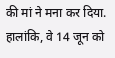की मां ने मना कर दिया. हालांकि, वे 14 जून को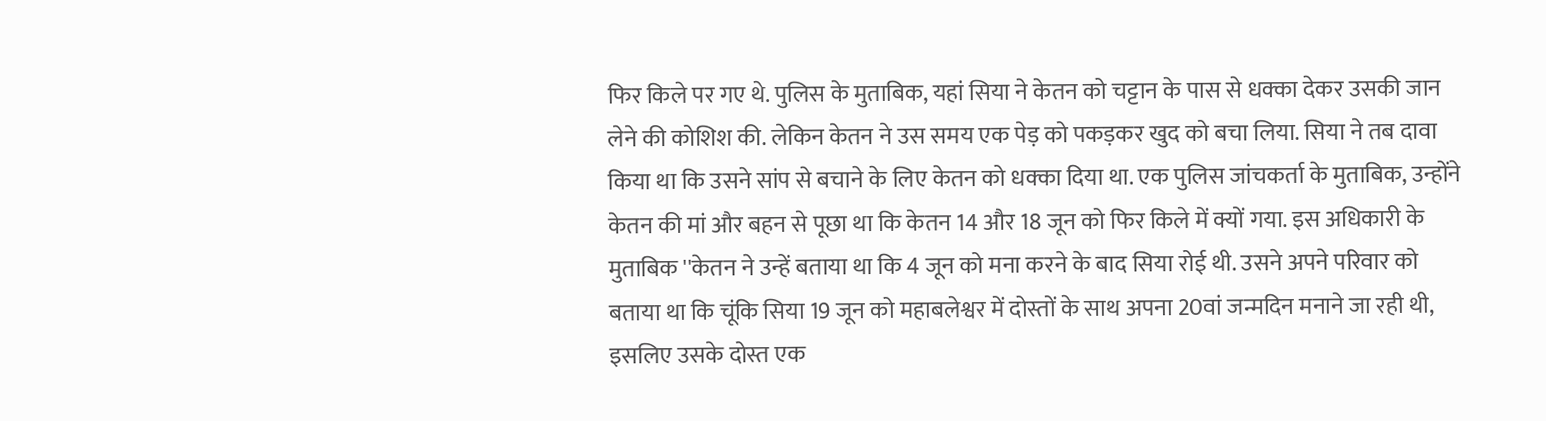फिर किले पर गए थे. पुलिस के मुताबिक, यहां सिया ने केतन को चट्टान के पास से धक्का देकर उसकी जान लेने की कोशिश की. लेकिन केतन ने उस समय एक पेड़ को पकड़कर खुद को बचा लिया. सिया ने तब दावा किया था कि उसने सांप से बचाने के लिए केतन को धक्का दिया था. एक पुलिस जांचकर्ता के मुताबिक, उन्होंने केतन की मां और बहन से पूछा था कि केतन 14 और 18 जून को फिर किले में क्यों गया. इस अधिकारी के मुताबिक ''केतन ने उन्हें बताया था कि 4 जून को मना करने के बाद सिया रोई थी. उसने अपने परिवार को बताया था कि चूंकि सिया 19 जून को महाबलेश्वर में दोस्तों के साथ अपना 20वां जन्मदिन मनाने जा रही थी, इसलिए उसके दोस्त एक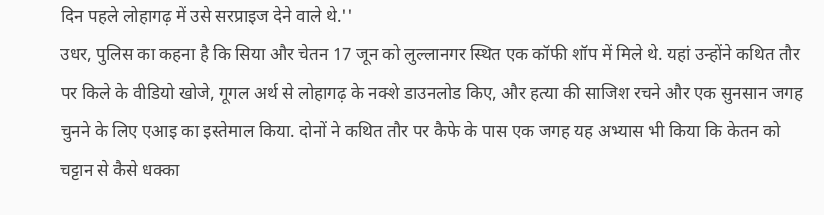दिन पहले लोहागढ़ में उसे सरप्राइज देने वाले थे.''
उधर, पुलिस का कहना है कि सिया और चेतन 17 जून को लुल्लानगर स्थित एक कॉफी शॉप में मिले थे. यहां उन्होंने कथित तौर पर किले के वीडियो खोजे, गूगल अर्थ से लोहागढ़ के नक्शे डाउनलोड किए, और हत्या की साजिश रचने और एक सुनसान जगह चुनने के लिए एआइ का इस्तेमाल किया. दोनों ने कथित तौर पर कैफे के पास एक जगह यह अभ्यास भी किया कि केतन को चट्टान से कैसे धक्का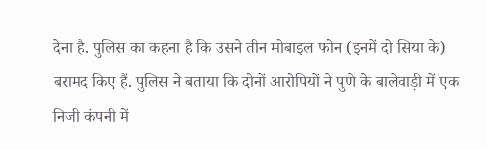देना है. पुलिस का कहना है कि उसने तीन मोबाइल फोन (इनमें दो सिया के) बरामद किए हैं. पुलिस ने बताया कि दोनों आरोपियों ने पुणे के बालेवाड़ी में एक निजी कंपनी में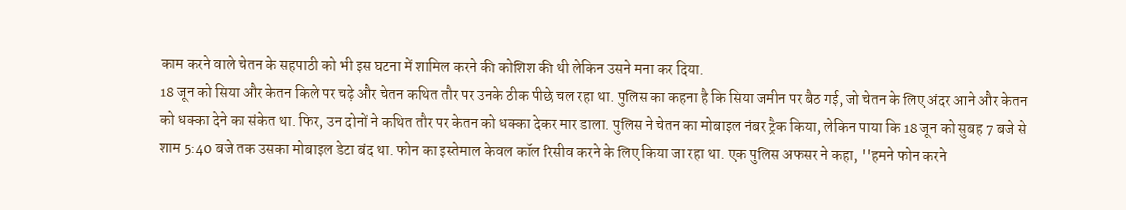काम करने वाले चेतन के सहपाठी को भी इस घटना में शामिल करने की कोशिश की थी लेकिन उसने मना कर दिया.
18 जून को सिया और केतन किले पर चढ़े और चेतन कथित तौर पर उनके ठीक पीछे चल रहा था. पुलिस का कहना है कि सिया जमीन पर बैठ गई, जो चेतन के लिए अंदर आने और केतन को धक्का देने का संकेत था. फिर, उन दोनों ने कथित तौर पर केतन को धक्का देकर मार डाला. पुलिस ने चेतन का मोबाइल नंबर ट्रैक किया, लेकिन पाया कि 18 जून को सुबह 7 बजे से शाम 5:40 बजे तक उसका मोबाइल डेटा बंद था. फोन का इस्तेमाल केवल कॉल रिसीव करने के लिए किया जा रहा था. एक पुलिस अफसर ने कहा, ''हमने फोन करने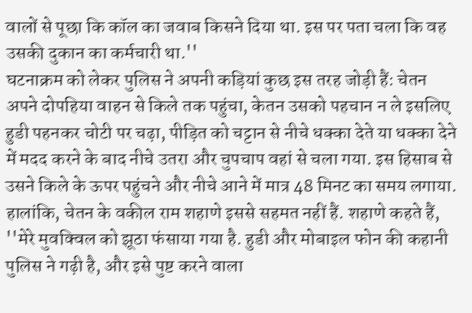वालों से पूछा कि कॉल का जवाब किसने दिया था. इस पर पता चला कि वह उसकी दुकान का कर्मचारी था.''
घटनाक्रम को लेकर पुलिस ने अपनी कड़ियां कुछ इस तरह जोड़ी हैं: चेतन अपने दोपहिया वाहन से किले तक पहुंचा, केतन उसको पहचान न ले इसलिए हुडी पहनकर चोटी पर चढ़ा, पीड़ित को चट्टान से नीचे धक्का देते या धक्का देने में मदद करने के बाद नीचे उतरा और चुपचाप वहां से चला गया. इस हिसाब से उसने किले के ऊपर पहुंचने और नीचे आने में मात्र 48 मिनट का समय लगाया. हालांकि, चेतन के वकील राम शहाणे इससे सहमत नहीं हैं. शहाणे कहते हैं, ''मेरे मुवक्विल को झूठा फंसाया गया है. हुडी और मोबाइल फोन की कहानी पुलिस ने गढ़ी है, और इसे पुष्ट करने वाला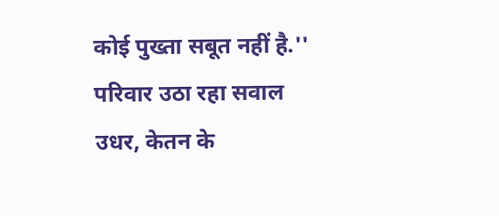कोई पुख्ता सबूत नहीं है.''
परिवार उठा रहा सवाल
उधर, केतन के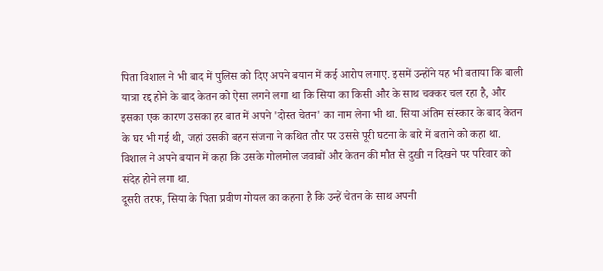पिता विशाल ने भी बाद में पुलिस को दिए अपने बयान में कई आरोप लगाए. इसमें उन्होंने यह भी बताया कि बाली यात्रा रद्द होने के बाद केतन को ऐसा लगने लगा था कि सिया का किसी और के साथ चक्कर चल रहा है, और इसका एक कारण उसका हर बात में अपने 'दोस्त चेतन' का नाम लेना भी था. सिया अंतिम संस्कार के बाद केतन के घर भी गई थी, जहां उसकी बहन संजना ने कथित तौर पर उससे पूरी घटना के बारे में बताने को कहा था. विशाल ने अपने बयान में कहा कि उसके गोलमोल जवाबों और केतन की मौत से दुखी न दिखने पर परिवार को संदेह होने लगा था.
दूसरी तरफ, सिया के पिता प्रवीण गोयल का कहना है कि उन्हें चेतन के साथ अपनी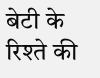बेटी के रिश्ते की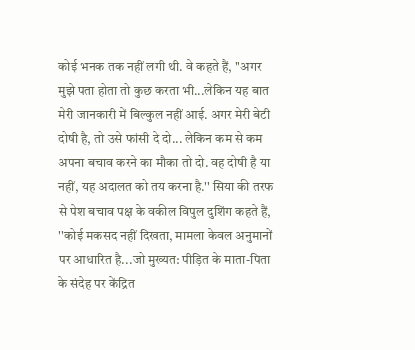कोई भनक तक नहीं लगी थी. वे कहते हैं, ''अगर मुझे पता होता तो कुछ करता भी...लेकिन यह बात मेरी जानकारी में बिल्कुल नहीं आई. अगर मेरी बेटी दोषी है, तो उसे फांसी दे दो... लेकिन कम से कम अपना बचाव करने का मौका तो दो. वह दोषी है या नहीं, यह अदालत को तय करना है.'' सिया की तरफ से पेश बचाव पक्ष के वकील विपुल दुशिंग कहते हैं, ''कोई मकसद नहीं दिखता, मामला केवल अनुमानों पर आधारित है...जो मुख्यत: पीड़ित के माता-पिता के संदेह पर केंद्रित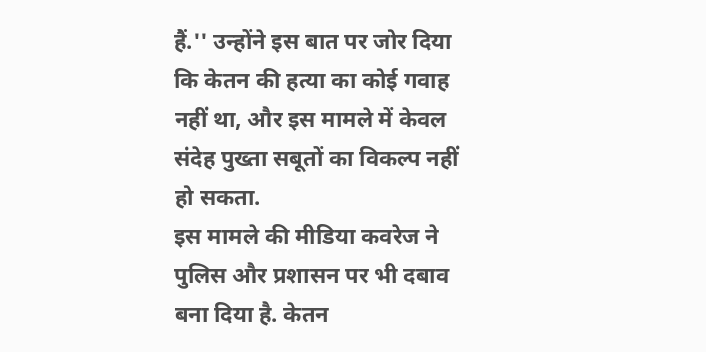हैं.'' उन्होंने इस बात पर जोर दिया कि केतन की हत्या का कोई गवाह नहीं था, और इस मामले में केवल संदेह पुख्ता सबूतों का विकल्प नहीं हो सकता.
इस मामले की मीडिया कवरेज ने पुलिस और प्रशासन पर भी दबाव बना दिया है. केतन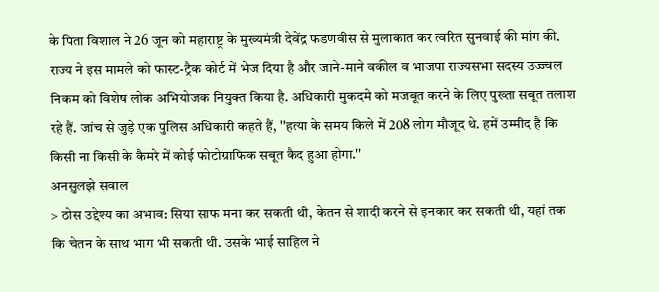के पिता विशाल ने 26 जून को महाराष्ट्र के मुख्यमंत्री देवेंद्र फडणवीस से मुलाकात कर त्वरित सुनवाई की मांग की. राज्य ने इस मामले को फास्ट-ट्रैक कोर्ट में भेज दिया है और जाने-माने वकील व भाजपा राज्यसभा सदस्य उज्ज्वल निकम को विशेष लोक अभियोजक नियुक्त किया है. अधिकारी मुकदमे को मजबूत करने के लिए पुख्ता सबूत तलाश रहे हैं. जांच से जुड़े एक पुलिस अधिकारी कहते हैं, ''हत्या के समय किले में 208 लोग मौजूद थे. हमें उम्मीद है कि किसी ना किसी के कैमरे में कोई फोटोग्राफिक सबूत कैद हुआ होगा.''
अनसुलझे सवाल
> ठोस उद्देश्य का अभाव: सिया साफ मना कर सकती थी, केतन से शादी करने से इनकार कर सकती थी, यहां तक कि चेतन के साथ भाग भी सकती थी. उसके भाई साहिल ने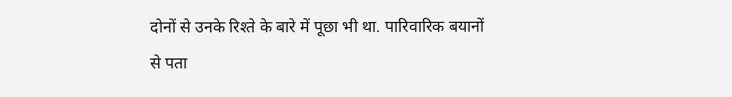दोनों से उनके रिश्ते के बारे में पूछा भी था. पारिवारिक बयानों से पता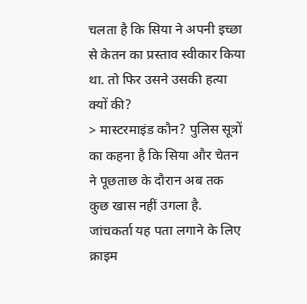चलता है कि सिया ने अपनी इच्छा से केतन का प्रस्ताव स्वीकार किया था. तो फिर उसने उसकी हत्या क्यों की?
> मास्टरमाइंड कौन? पुलिस सूत्रों का कहना है कि सिया और चेतन ने पूछताछ के दौरान अब तक कुछ खास नहीं उगला है. जांचकर्ता यह पता लगाने के लिए क्राइम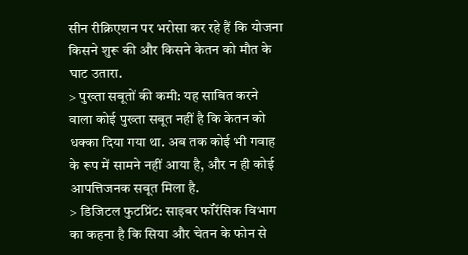सीन रीक्रिएशन पर भरोसा कर रहे हैं कि योजना किसने शुरू की और किसने केतन को मौत के घाट उतारा.
> पुख्ता सबूतों की कमी: यह साबित करने वाला कोई पुख्ता सबूत नहीं है कि केतन को धक्का दिया गया था. अब तक कोई भी गवाह के रूप में सामने नहीं आया है, और न ही कोई आपत्तिजनक सबूत मिला है.
> डिजिटल फुटप्रिंट: साइबर फॉरेंसिक विभाग का कहना है कि सिया और चेतन के फोन से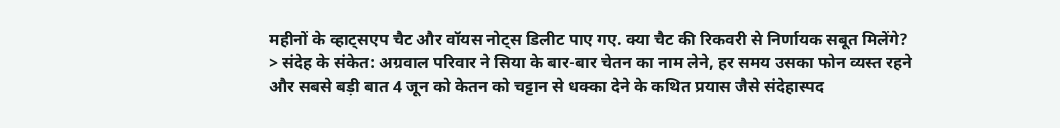महीनों के व्हाट्सएप चैट और वॉयस नोट्स डिलीट पाए गए. क्या चैट की रिकवरी से निर्णायक सबूत मिलेंगे?
> संदेह के संकेत: अग्रवाल परिवार ने सिया के बार-बार चेतन का नाम लेने, हर समय उसका फोन व्यस्त रहने और सबसे बड़ी बात 4 जून को केतन को चट्टान से धक्का देने के कथित प्रयास जैसे संदेहास्पद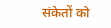संकेतों को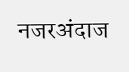नजरअंदाज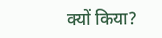क्यों किया?